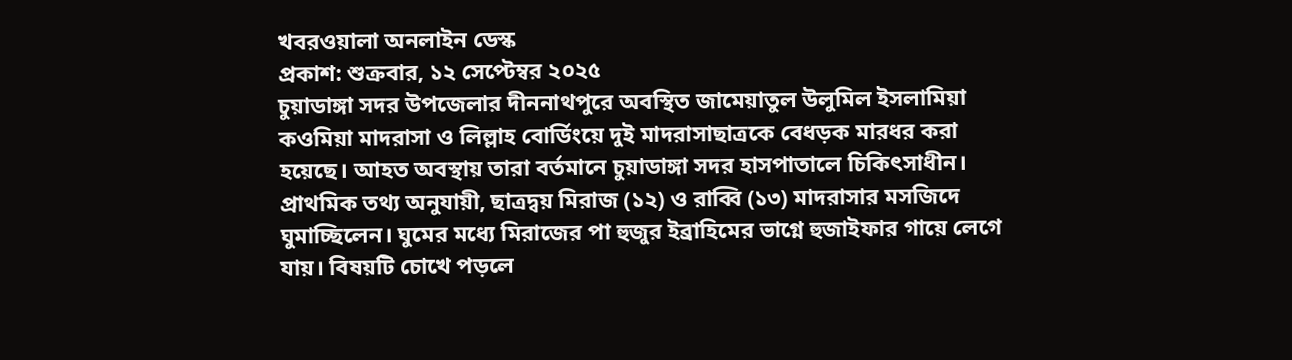খবরওয়ালা অনলাইন ডেস্ক
প্রকাশ: শুক্রবার, ১২ সেপ্টেম্বর ২০২৫
চুয়াডাঙ্গা সদর উপজেলার দীননাথপুরে অবস্থিত জামেয়াতুল উলুমিল ইসলামিয়া কওমিয়া মাদরাসা ও লিল্লাহ বোর্ডিংয়ে দুই মাদরাসাছাত্রকে বেধড়ক মারধর করা হয়েছে। আহত অবস্থায় তারা বর্তমানে চুয়াডাঙ্গা সদর হাসপাতালে চিকিৎসাধীন।
প্রাথমিক তথ্য অনুযায়ী, ছাত্রদ্বয় মিরাজ (১২) ও রাব্বি (১৩) মাদরাসার মসজিদে ঘুমাচ্ছিলেন। ঘুমের মধ্যে মিরাজের পা হুজুর ইব্রাহিমের ভাগ্নে হুজাইফার গায়ে লেগে যায়। বিষয়টি চোখে পড়লে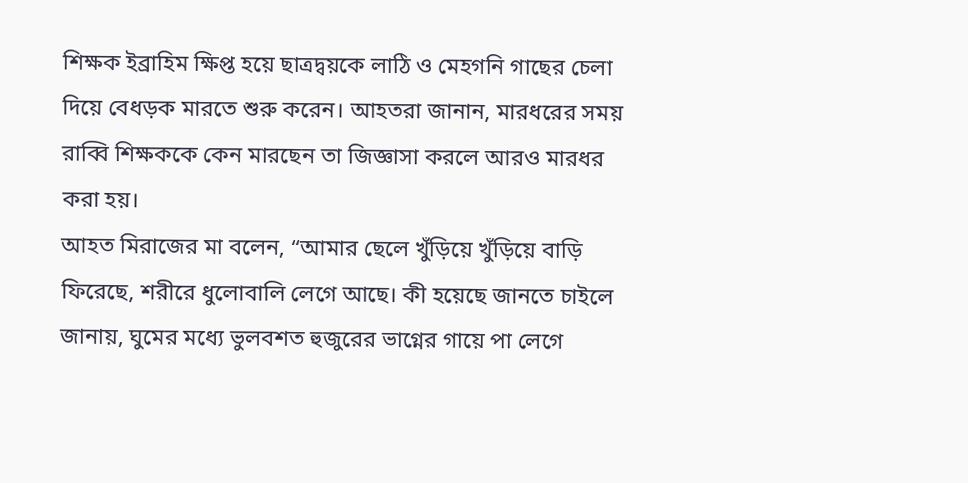শিক্ষক ইব্রাহিম ক্ষিপ্ত হয়ে ছাত্রদ্বয়কে লাঠি ও মেহগনি গাছের চেলা দিয়ে বেধড়ক মারতে শুরু করেন। আহতরা জানান, মারধরের সময় রাব্বি শিক্ষককে কেন মারছেন তা জিজ্ঞাসা করলে আরও মারধর করা হয়।
আহত মিরাজের মা বলেন, “আমার ছেলে খুঁড়িয়ে খুঁড়িয়ে বাড়ি ফিরেছে, শরীরে ধুলোবালি লেগে আছে। কী হয়েছে জানতে চাইলে জানায়, ঘুমের মধ্যে ভুলবশত হুজুরের ভাগ্নের গায়ে পা লেগে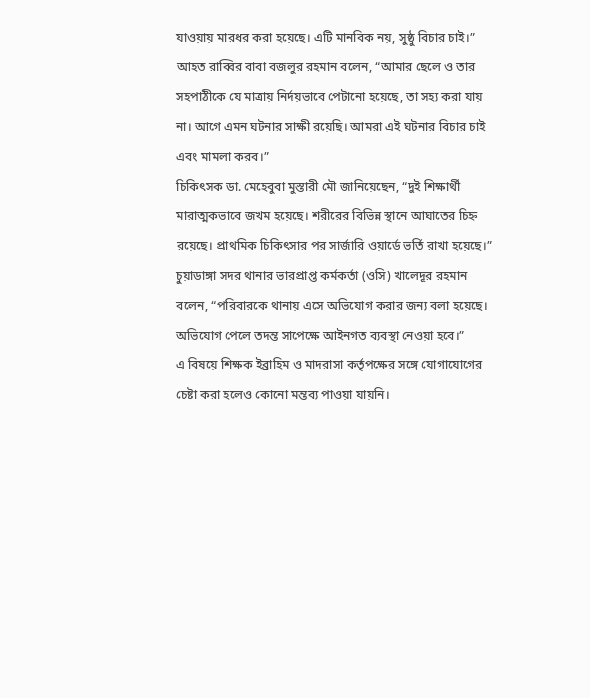যাওয়ায় মারধর করা হয়েছে। এটি মানবিক নয়, সুষ্ঠু বিচার চাই।”
আহত রাব্বির বাবা বজলুর রহমান বলেন, “আমার ছেলে ও তার সহপাঠীকে যে মাত্রায় নির্দয়ভাবে পেটানো হয়েছে, তা সহ্য করা যায় না। আগে এমন ঘটনার সাক্ষী রয়েছি। আমরা এই ঘটনার বিচার চাই এবং মামলা করব।”
চিকিৎসক ডা. মেহেবুবা মুস্তারী মৌ জানিয়েছেন, “দুই শিক্ষার্থী মারাত্মকভাবে জখম হয়েছে। শরীরের বিভিন্ন স্থানে আঘাতের চিহ্ন রয়েছে। প্রাথমিক চিকিৎসার পর সার্জারি ওয়ার্ডে ভর্তি রাখা হয়েছে।”
চুয়াডাঙ্গা সদর থানার ভারপ্রাপ্ত কর্মকর্তা (ওসি) খালেদূর রহমান বলেন, “পরিবারকে থানায় এসে অভিযোগ করার জন্য বলা হয়েছে। অভিযোগ পেলে তদন্ত সাপেক্ষে আইনগত ব্যবস্থা নেওয়া হবে।”
এ বিষয়ে শিক্ষক ইব্রাহিম ও মাদরাসা কর্তৃপক্ষের সঙ্গে যোগাযোগের চেষ্টা করা হলেও কোনো মন্তব্য পাওয়া যায়নি।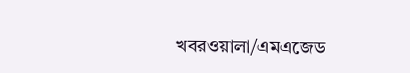খবরওয়ালা/এমএজেড